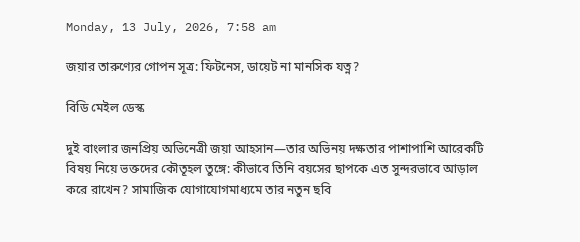Monday, 13 July, 2026, 7:58 am

জয়ার তারুণ্যের গোপন সূত্র: ফিটনেস, ডায়েট না মানসিক যত্ন?

বি‌ডি মেইল ডেস্ক

দুই বাংলার জনপ্রিয় অভিনেত্রী জয়া আহসান—তার অভিনয় দক্ষতার পাশাপাশি আরেকটি বিষয় নিয়ে ভক্তদের কৌতূহল তুঙ্গে: কীভাবে তিনি বয়সের ছাপকে এত সুন্দরভাবে আড়াল করে রাখেন? সামাজিক যোগাযোগমাধ্যমে তার নতুন ছবি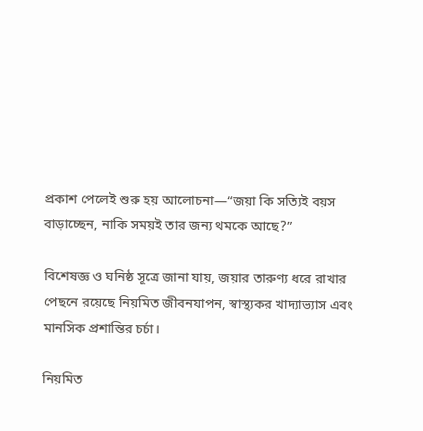প্রকাশ পেলেই শুরু হয় আলোচনা—“জয়া কি সত্যিই বয়স বাড়াচ্ছেন, নাকি সময়ই তার জন্য থমকে আছে?”

বিশেষজ্ঞ ও ঘনিষ্ঠ সূত্রে জানা যায়, জয়ার তারুণ্য ধরে রাখার পেছনে রয়েছে নিয়মিত জীবনযাপন, স্বাস্থ্যকর খাদ্যাভ্যাস এবং মানসিক প্রশান্তির চর্চা।

নিয়মিত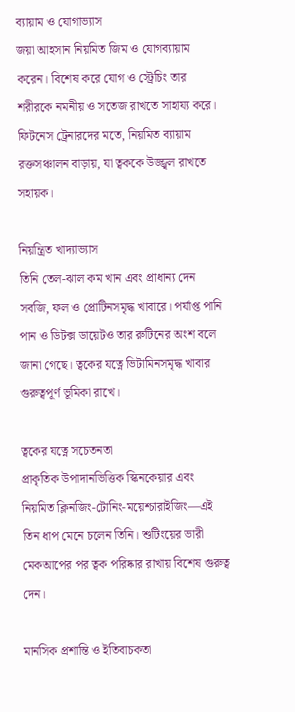ব্যায়াম ও যোগাভ্যাস
জয়া আহসান নিয়মিত জিম ও যোগব্যায়াম করেন। বিশেষ করে যোগ ও স্ট্রেচিং তার শরীরকে নমনীয় ও সতেজ রাখতে সাহায্য করে। ফিটনেস ট্রেনারদের মতে, নিয়মিত ব্যায়াম রক্তসঞ্চালন বাড়ায়, যা ত্বককে উজ্জ্বল রাখতে সহায়ক।

নিয়ন্ত্রিত খাদ্যাভ্যাস
তিনি তেল-ঝাল কম খান এবং প্রাধান্য দেন সবজি, ফল ও প্রোটিনসমৃদ্ধ খাবারে। পর্যাপ্ত পানি পান ও ডিটক্স ডায়েটও তার রুটিনের অংশ বলে জানা গেছে। ত্বকের যত্নে ভিটামিনসমৃদ্ধ খাবার গুরুত্বপূর্ণ ভূমিকা রাখে।

ত্বকের যত্নে সচেতনতা
প্রাকৃতিক উপাদানভিত্তিক স্কিনকেয়ার এবং নিয়মিত ক্লিনজিং-টোনিং-ময়েশ্চারাইজিং—এই তিন ধাপ মেনে চলেন তিনি। শুটিংয়ের ভারী মেকআপের পর ত্বক পরিষ্কার রাখায় বিশেষ গুরুত্ব দেন।

মানসিক প্রশান্তি ও ইতিবাচকতা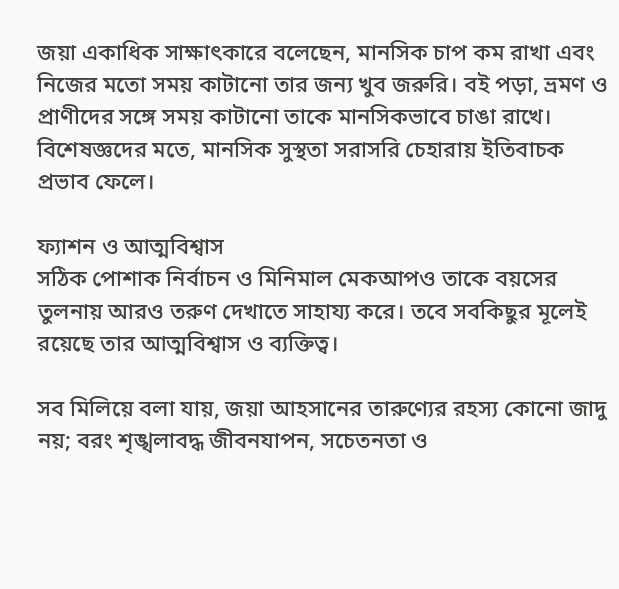জয়া একাধিক সাক্ষাৎকারে বলেছেন, মানসিক চাপ কম রাখা এবং নিজের মতো সময় কাটানো তার জন্য খুব জরুরি। বই পড়া, ভ্রমণ ও প্রাণীদের সঙ্গে সময় কাটানো তাকে মানসিকভাবে চাঙা রাখে। বিশেষজ্ঞদের মতে, মানসিক সুস্থতা সরাসরি চেহারায় ইতিবাচক প্রভাব ফেলে।

ফ্যাশন ও আত্মবিশ্বাস
সঠিক পোশাক নির্বাচন ও মিনিমাল মেকআপও তাকে বয়সের তুলনায় আরও তরুণ দেখাতে সাহায্য করে। তবে সবকিছুর মূলেই রয়েছে তার আত্মবিশ্বাস ও ব্যক্তিত্ব।

সব মিলিয়ে বলা যায়, জয়া আহসানের তারুণ্যের রহস্য কোনো জাদু নয়; বরং শৃঙ্খলাবদ্ধ জীবনযাপন, সচেতনতা ও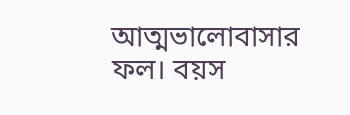আত্মভালোবাসার ফল। বয়স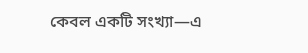কেবল একটি সংখ্যা—এ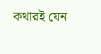কথারই যেন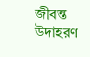জীবন্ত উদাহরণ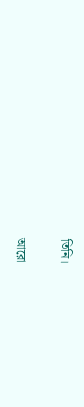তিনি।

আরো